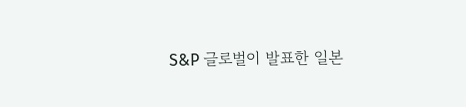S&P 글로벌이 발표한 일본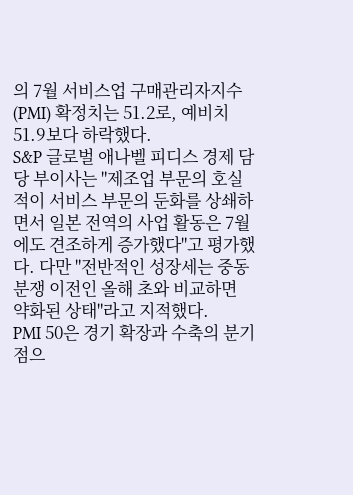의 7월 서비스업 구매관리자지수(PMI) 확정치는 51.2로, 예비치 51.9보다 하락했다.
S&P 글로벌 애나벨 피디스 경제 담당 부이사는 "제조업 부문의 호실적이 서비스 부문의 둔화를 상쇄하면서 일본 전역의 사업 활동은 7월에도 견조하게 증가했다"고 평가했다. 다만 "전반적인 성장세는 중동 분쟁 이전인 올해 초와 비교하면 약화된 상태"라고 지적했다.
PMI 50은 경기 확장과 수축의 분기점으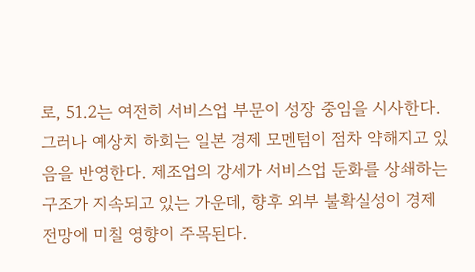로, 51.2는 여전히 서비스업 부문이 성장 중임을 시사한다. 그러나 예상치 하회는 일본 경제 모멘텀이 점차 약해지고 있음을 반영한다. 제조업의 강세가 서비스업 둔화를 상쇄하는 구조가 지속되고 있는 가운데, 향후 외부 불확실성이 경제 전망에 미칠 영향이 주목된다.